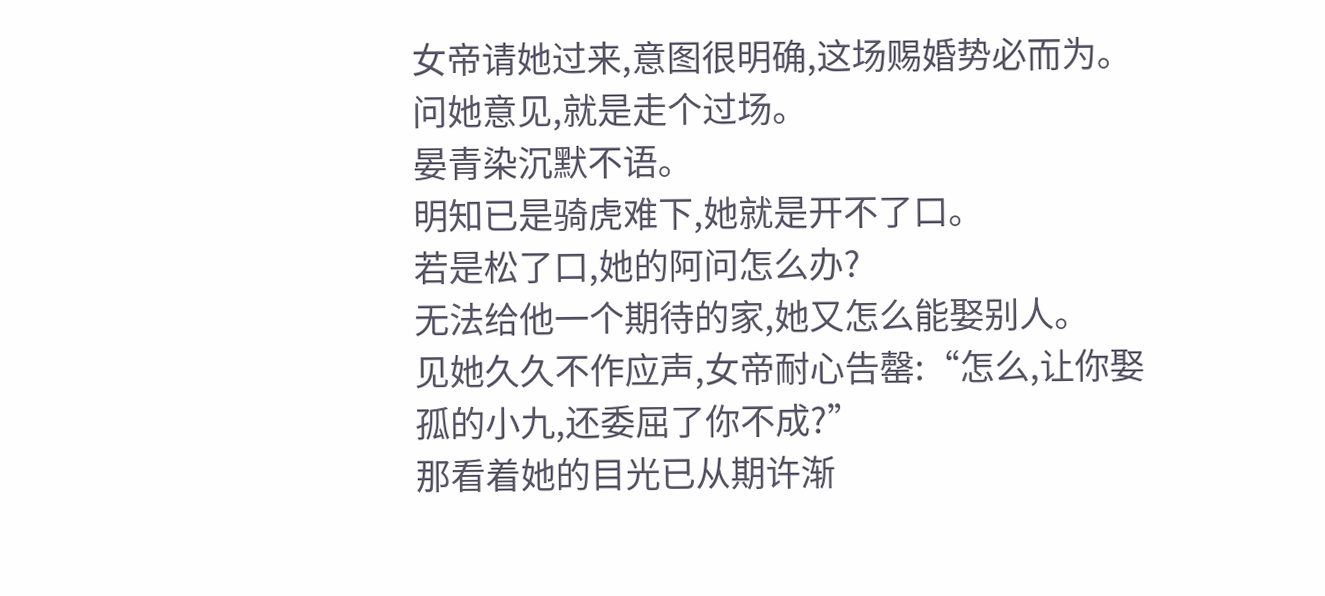女帝请她过来,意图很明确,这场赐婚势必而为。问她意见,就是走个过场。
晏青染沉默不语。
明知已是骑虎难下,她就是开不了口。
若是松了口,她的阿问怎么办?
无法给他一个期待的家,她又怎么能娶别人。
见她久久不作应声,女帝耐心告罄:“怎么,让你娶孤的小九,还委屈了你不成?”
那看着她的目光已从期许渐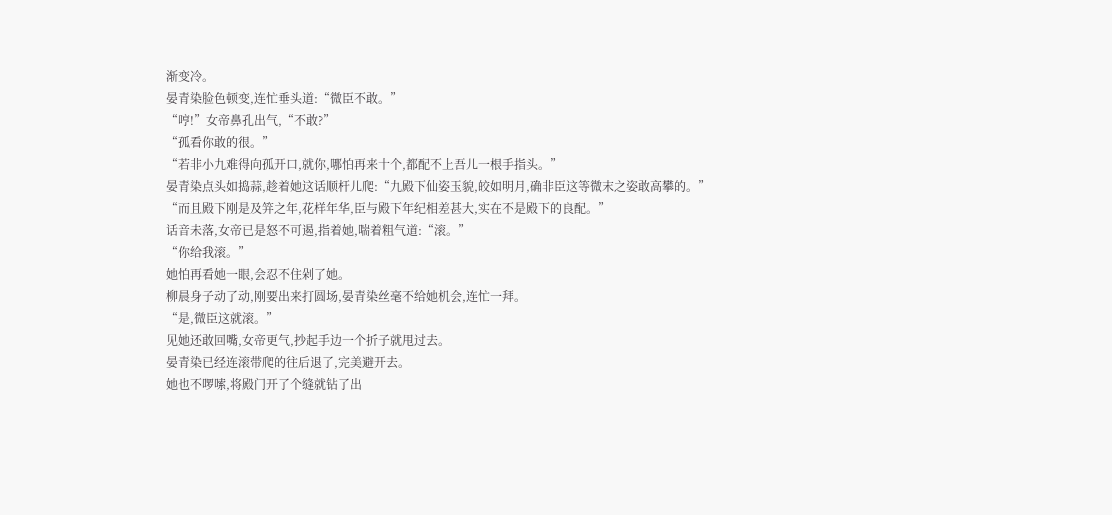渐变冷。
晏青染脸色顿变,连忙垂头道:“微臣不敢。”
“哼!”女帝鼻孔出气,“不敢?”
“孤看你敢的很。”
“若非小九难得向孤开口,就你,哪怕再来十个,都配不上吾儿一根手指头。”
晏青染点头如捣蒜,趁着她这话顺杆儿爬:“九殿下仙姿玉貌,皎如明月,确非臣这等微末之姿敢高攀的。”
“而且殿下刚是及笄之年,花样年华,臣与殿下年纪相差甚大,实在不是殿下的良配。”
话音未落,女帝已是怒不可遏,指着她,喘着粗气道:“滚。”
“你给我滚。”
她怕再看她一眼,会忍不住剁了她。
柳晨身子动了动,刚要出来打圆场,晏青染丝毫不给她机会,连忙一拜。
“是,微臣这就滚。”
见她还敢回嘴,女帝更气,抄起手边一个折子就甩过去。
晏青染已经连滚带爬的往后退了,完美避开去。
她也不啰嗦,将殿门开了个缝就钻了出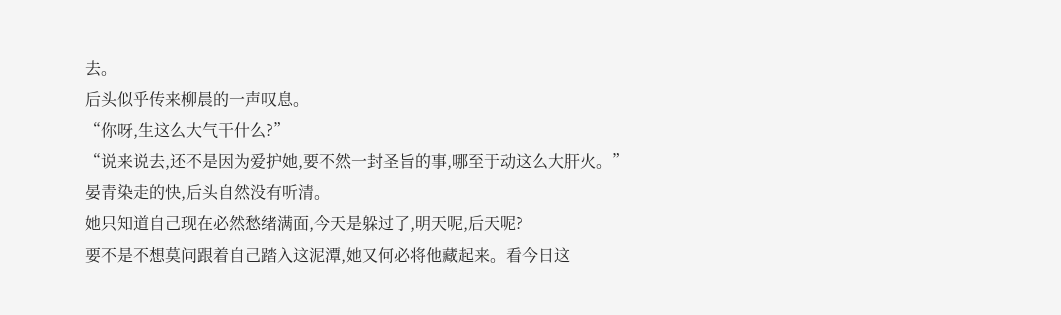去。
后头似乎传来柳晨的一声叹息。
“你呀,生这么大气干什么?”
“说来说去,还不是因为爱护她,要不然一封圣旨的事,哪至于动这么大肝火。”
晏青染走的快,后头自然没有听清。
她只知道自己现在必然愁绪满面,今天是躲过了,明天呢,后天呢?
要不是不想莫问跟着自己踏入这泥潭,她又何必将他藏起来。看今日这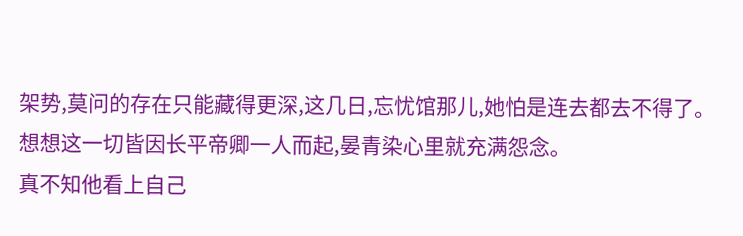架势,莫问的存在只能藏得更深,这几日,忘忧馆那儿,她怕是连去都去不得了。
想想这一切皆因长平帝卿一人而起,晏青染心里就充满怨念。
真不知他看上自己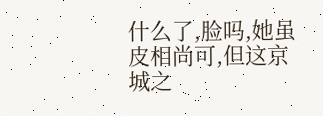什么了,脸吗,她虽皮相尚可,但这京城之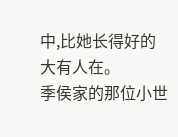中,比她长得好的大有人在。
季侯家的那位小世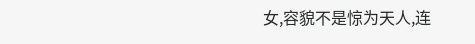女,容貌不是惊为天人,连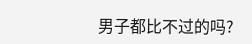男子都比不过的吗?